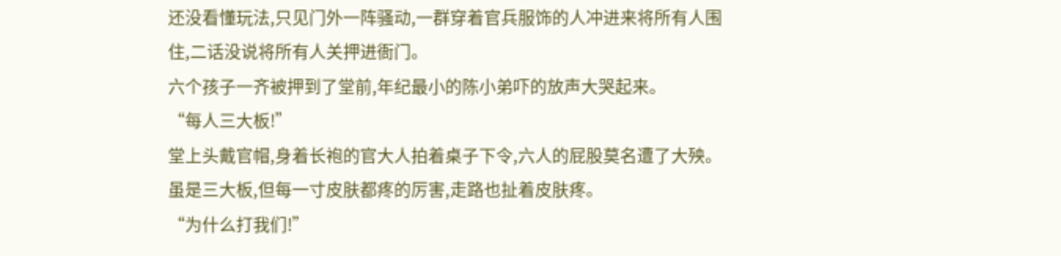还没看懂玩法,只见门外一阵骚动,一群穿着官兵服饰的人冲进来将所有人围住,二话没说将所有人关押进衙门。
六个孩子一齐被押到了堂前,年纪最小的陈小弟吓的放声大哭起来。
“每人三大板!”
堂上头戴官帽,身着长袍的官大人拍着桌子下令,六人的屁股莫名遭了大殃。
虽是三大板,但每一寸皮肤都疼的厉害,走路也扯着皮肤疼。
“为什么打我们!”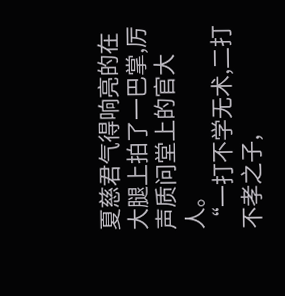夏慈君气得响亮的在大腿上拍了一巴掌,厉声质问堂上的官大人。
“一打不学无术,二打不孝之子,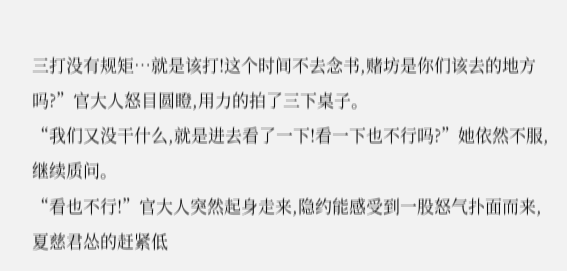三打没有规矩…就是该打!这个时间不去念书,赌坊是你们该去的地方吗?”官大人怒目圆瞪,用力的拍了三下桌子。
“我们又没干什么,就是进去看了一下!看一下也不行吗?”她依然不服,继续质问。
“看也不行!”官大人突然起身走来,隐约能感受到一股怒气扑面而来,夏慈君怂的赶紧低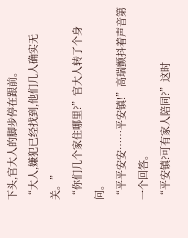下头,官大人的脚步停在跟前。
“大人,嫌犯已经找到,他们几人确实无关。”
“你们几个家住哪里?”官大人转了个身问。
“平平安安……平安镇!”高瑞颤抖着声音第一个回答。
“平安镇?可有家人陪同?”这时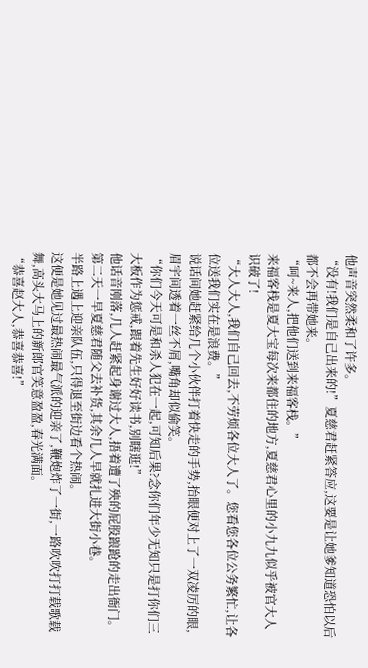他声音突然柔和了许多。
“没有!我们是自己出来的!”夏慈君赶紧答应,这要是让她爹知道恐怕以后都不会再带她来。
“呵~来人,把他们送到来福客栈。”
来福客栈是夏大宝每次来都住的地方,夏慈君心里的小九九似乎被官大人识破了!
“大人大人,我们自己回去,不劳烦各位大人了。您看您各位公务繁忙,让各位送我们实在是浪费。”
说话间她赶紧给几个小伙伴打着快走的手势,抬眼便对上了一双凌厉的眼,眉宇间透着一丝不屑,嘴角却似偷笑。
“你们今天可是和杀人犯在一起,可知后果?念你们年少无知只是打你们三大板作为惩戒,跟着先生好好读书,别瞎逛!”
他话音刚落,几人赶紧起身谢过大人,捂着遭了殃的屁股踉跄的走出衙门。
第二天一早夏慈君随父去补货,其余几人早就扎进大街小巷。
半路上遇上迎亲队伍,只得退至街边看个热闹。
这便是她见过最热闹最气派的迎亲了,鞭炮炸了一街,一路吹吹打打载歌载舞,高头大马上的新郎官笑意盈盈,春光满面。
“恭喜赵大人,恭喜恭喜!”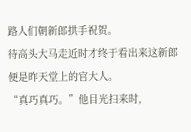路人们朝新郎拱手祝贺。
待高头大马走近时才终于看出来这新郎便是昨天堂上的官大人。
“真巧真巧。”他目光扫来时,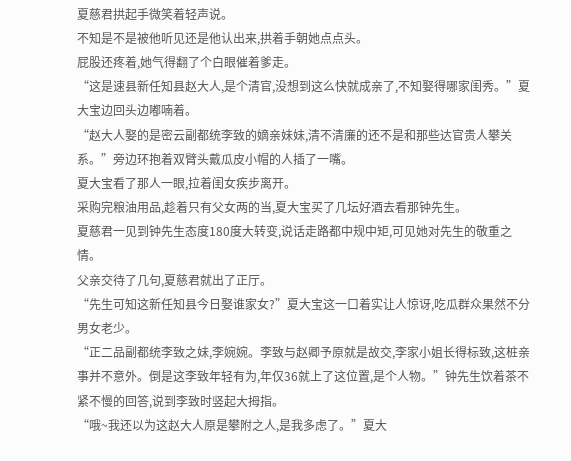夏慈君拱起手微笑着轻声说。
不知是不是被他听见还是他认出来,拱着手朝她点点头。
屁股还疼着,她气得翻了个白眼催着爹走。
“这是速县新任知县赵大人,是个清官,没想到这么快就成亲了,不知娶得哪家闺秀。”夏大宝边回头边嘟喃着。
“赵大人娶的是密云副都统李致的嫡亲妹妹,清不清廉的还不是和那些达官贵人攀关系。”旁边环抱着双臂头戴瓜皮小帽的人插了一嘴。
夏大宝看了那人一眼,拉着闺女疾步离开。
采购完粮油用品,趁着只有父女两的当,夏大宝买了几坛好酒去看那钟先生。
夏慈君一见到钟先生态度180度大转变,说话走路都中规中矩,可见她对先生的敬重之情。
父亲交待了几句,夏慈君就出了正厅。
“先生可知这新任知县今日娶谁家女?”夏大宝这一口着实让人惊讶,吃瓜群众果然不分男女老少。
“正二品副都统李致之妹,李婉婉。李致与赵卿予原就是故交,李家小姐长得标致,这桩亲事并不意外。倒是这李致年轻有为,年仅36就上了这位置,是个人物。”钟先生饮着茶不紧不慢的回答,说到李致时竖起大拇指。
“哦~我还以为这赵大人原是攀附之人,是我多虑了。”夏大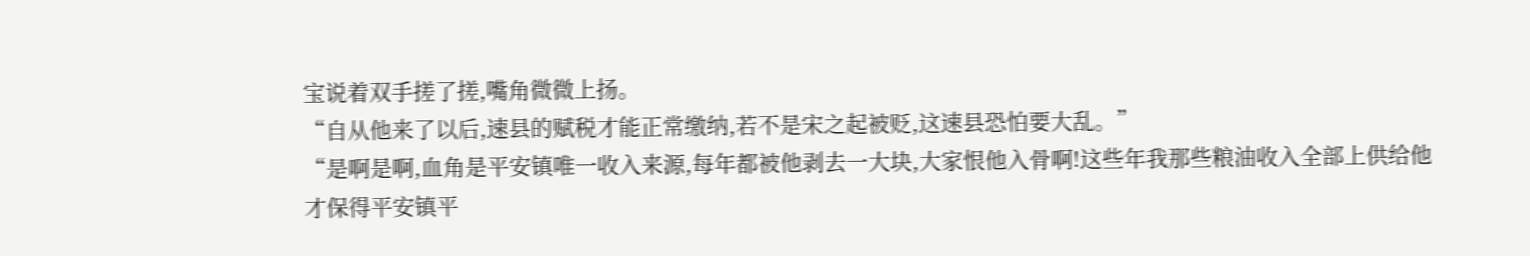宝说着双手搓了搓,嘴角微微上扬。
“自从他来了以后,速县的赋税才能正常缴纳,若不是宋之起被贬,这速县恐怕要大乱。”
“是啊是啊,血角是平安镇唯一收入来源,每年都被他剥去一大块,大家恨他入骨啊!这些年我那些粮油收入全部上供给他才保得平安镇平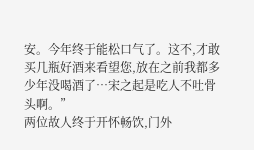安。今年终于能松口气了。这不,才敢买几瓶好酒来看望您,放在之前我都多少年没喝酒了…宋之起是吃人不吐骨头啊。”
两位故人终于开怀畅饮,门外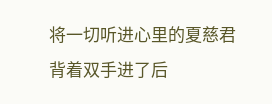将一切听进心里的夏慈君背着双手进了后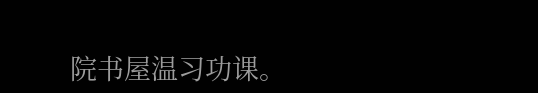院书屋温习功课。